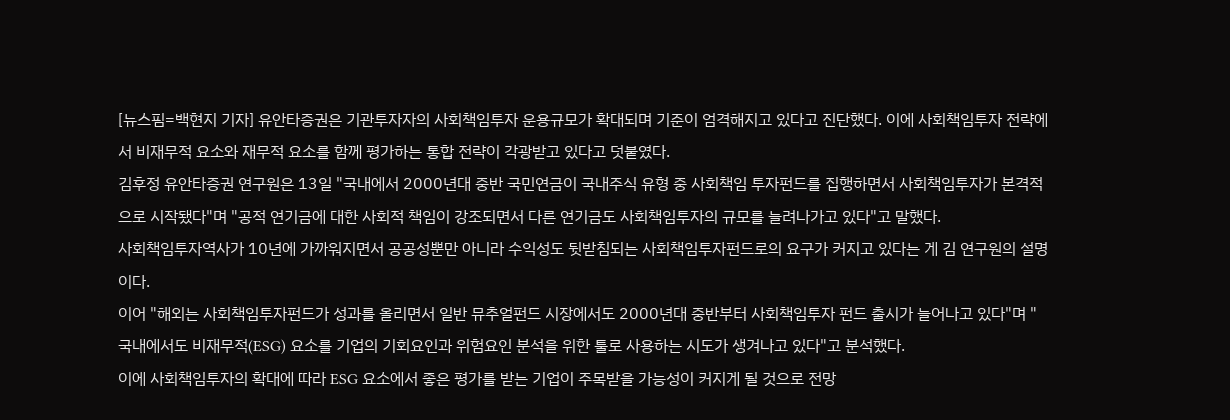[뉴스핌=백현지 기자] 유안타증권은 기관투자자의 사회책임투자 운용규모가 확대되며 기준이 엄격해지고 있다고 진단했다. 이에 사회책임투자 전략에서 비재무적 요소와 재무적 요소를 함께 평가하는 통합 전략이 각광받고 있다고 덧붙였다.
김후정 유안타증권 연구원은 13일 "국내에서 2000년대 중반 국민연금이 국내주식 유형 중 사회책임 투자펀드를 집행하면서 사회책임투자가 본격적으로 시작됐다"며 "공적 연기금에 대한 사회적 책임이 강조되면서 다른 연기금도 사회책임투자의 규모를 늘려나가고 있다"고 말했다.
사회책임투자역사가 10년에 가까워지면서 공공성뿐만 아니라 수익성도 뒷받침되는 사회책임투자펀드로의 요구가 커지고 있다는 게 김 연구원의 설명이다.
이어 "해외는 사회책임투자펀드가 성과를 올리면서 일반 뮤추얼펀드 시장에서도 2000년대 중반부터 사회책임투자 펀드 출시가 늘어나고 있다"며 "국내에서도 비재무적(ESG) 요소를 기업의 기회요인과 위험요인 분석을 위한 툴로 사용하는 시도가 생겨나고 있다"고 분석했다.
이에 사회책임투자의 확대에 따라 ESG 요소에서 좋은 평가를 받는 기업이 주목받을 가능성이 커지게 될 것으로 전망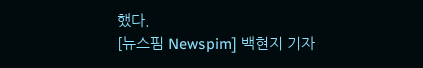했다.
[뉴스핌 Newspim] 백현지 기자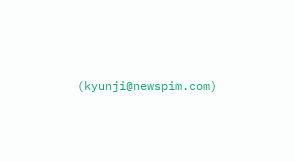(kyunji@newspim.com)